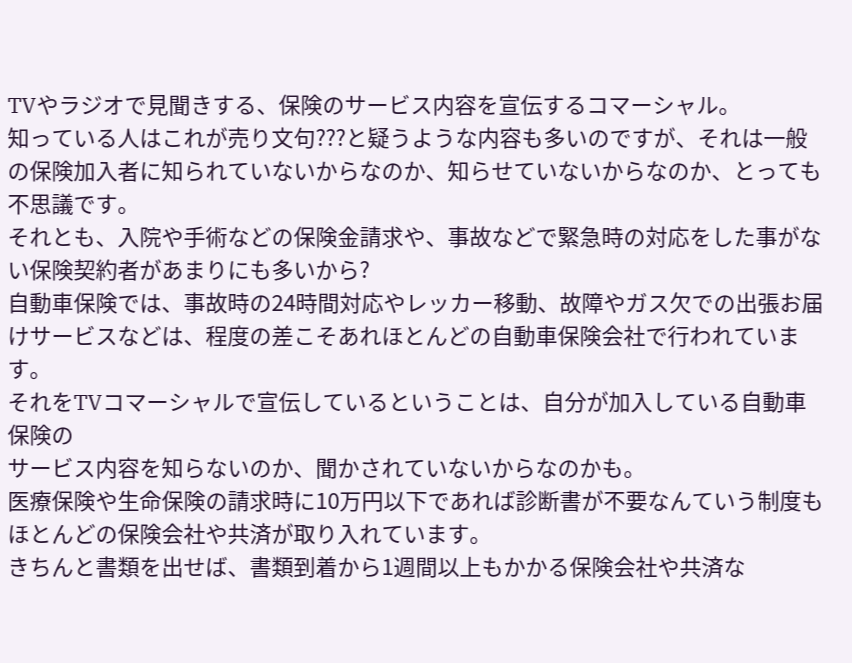TVやラジオで見聞きする、保険のサービス内容を宣伝するコマーシャル。
知っている人はこれが売り文句???と疑うような内容も多いのですが、それは一般の保険加入者に知られていないからなのか、知らせていないからなのか、とっても不思議です。
それとも、入院や手術などの保険金請求や、事故などで緊急時の対応をした事がない保険契約者があまりにも多いから?
自動車保険では、事故時の24時間対応やレッカー移動、故障やガス欠での出張お届けサービスなどは、程度の差こそあれほとんどの自動車保険会社で行われています。
それをTVコマーシャルで宣伝しているということは、自分が加入している自動車保険の
サービス内容を知らないのか、聞かされていないからなのかも。
医療保険や生命保険の請求時に10万円以下であれば診断書が不要なんていう制度もほとんどの保険会社や共済が取り入れています。
きちんと書類を出せば、書類到着から1週間以上もかかる保険会社や共済な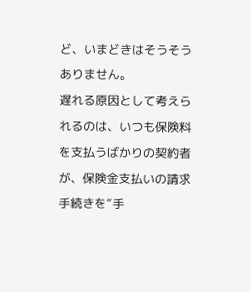ど、いまどきはそうそうありません。
遅れる原因として考えられるのは、いつも保険料を支払うばかりの契約者が、保険金支払いの請求手続きを“手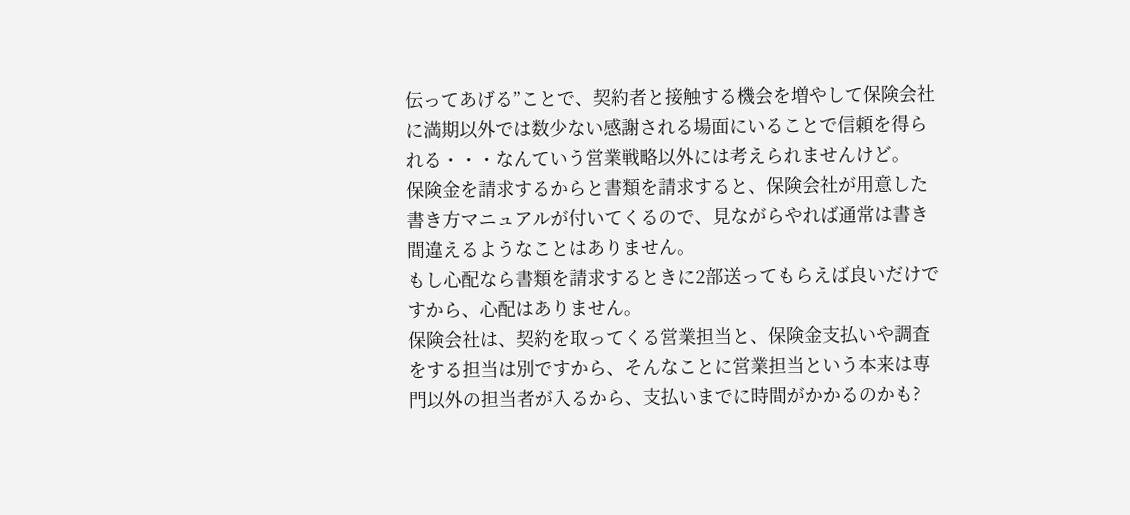伝ってあげる”ことで、契約者と接触する機会を増やして保険会社に満期以外では数少ない感謝される場面にいることで信頼を得られる・・・なんていう営業戦略以外には考えられませんけど。
保険金を請求するからと書類を請求すると、保険会社が用意した書き方マニュアルが付いてくるので、見ながらやれば通常は書き間違えるようなことはありません。
もし心配なら書類を請求するときに2部送ってもらえば良いだけですから、心配はありません。
保険会社は、契約を取ってくる営業担当と、保険金支払いや調査をする担当は別ですから、そんなことに営業担当という本来は専門以外の担当者が入るから、支払いまでに時間がかかるのかも?